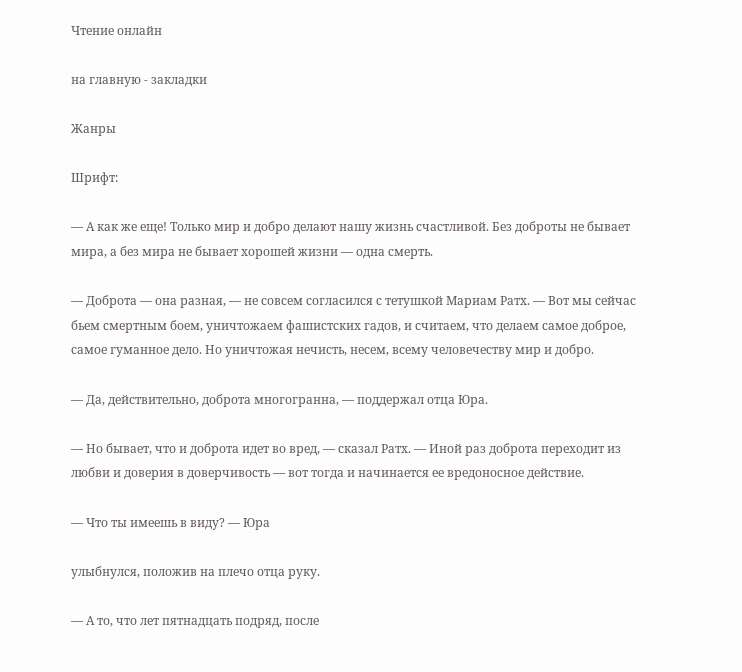Чтение онлайн

на главную - закладки

Жанры

Шрифт:

— А как же еще! Только мир и добро делают нашу жизнь счастливой. Без доброты не бывает мира, а без мира не бывает хорошей жизни — одна смерть.

— Доброта — она разная, — не совсем согласился с тетушкой Мариам Ратх. — Вот мы сейчас бьем смертным боем, уничтожаем фашистских гадов, и считаем, что делаем самое доброе, самое гуманное дело. Но уничтожая нечисть, несем, всему человечеству мир и добро.

— Да, действительно, доброта многогранна, — поддержал отца Юра.

— Но бывает, что и доброта идет во вред, — сказал Ратх. — Иной раз доброта переходит из любви и доверия в доверчивость — вот тогда и начинается ее вредоносное действие.

— Что ты имеешь в виду? — Юра

улыбнулся, положив на плечо отца руку.

— А то, что лет пятнадцать подряд, после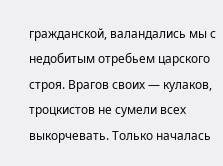гражданской, валандались мы с недобитым отребьем царского строя. Врагов своих — кулаков, троцкистов не сумели всех выкорчевать. Только началась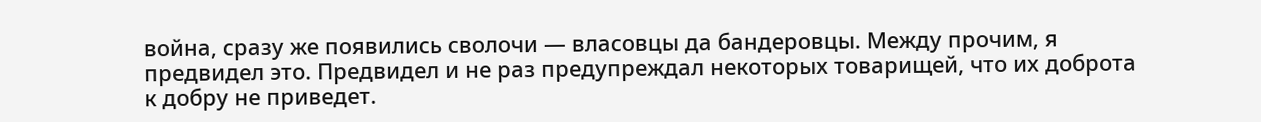война, сразу же появились сволочи — власовцы да бандеровцы. Между прочим, я предвидел это. Предвидел и не раз предупреждал некоторых товарищей, что их доброта к добру не приведет.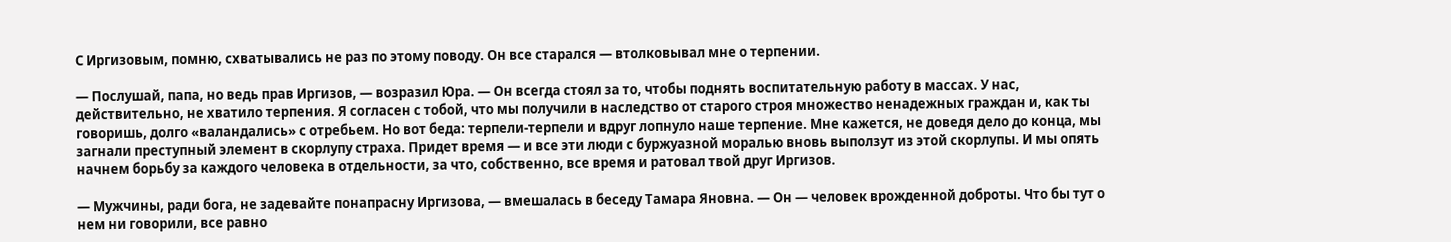С Иргизовым, помню, схватывались не раз по этому поводу. Он все старался — втолковывал мне о терпении.

— Послушай, папа, но ведь прав Иргизов, — возразил Юра. — Он всегда стоял за то, чтобы поднять воспитательную работу в массах. У нас, действительно, не хватило терпения. Я согласен с тобой, что мы получили в наследство от старого строя множество ненадежных граждан и, как ты говоришь, долго «валандались» с отребьем. Но вот беда: терпели-терпели и вдруг лопнуло наше терпение. Мне кажется, не доведя дело до конца, мы загнали преступный элемент в скорлупу страха. Придет время — и все эти люди с буржуазной моралью вновь выползут из этой скорлупы. И мы опять начнем борьбу за каждого человека в отдельности, за что, собственно, все время и ратовал твой друг Иргизов.

— Мужчины, ради бога, не задевайте понапрасну Иргизова, — вмешалась в беседу Тамара Яновна. — Он — человек врожденной доброты. Что бы тут о нем ни говорили, все равно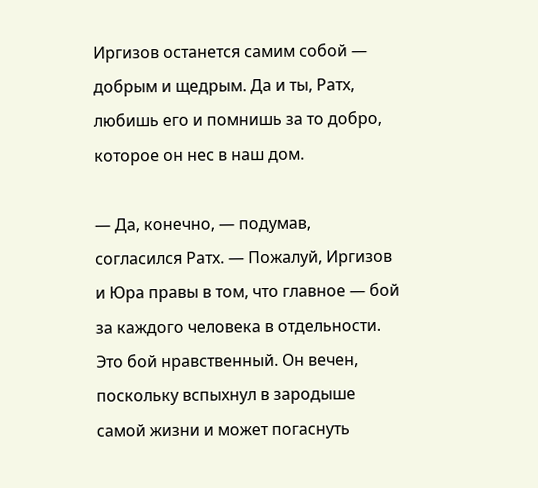Иргизов останется самим собой — добрым и щедрым. Да и ты, Ратх, любишь его и помнишь за то добро, которое он нес в наш дом.

— Да, конечно, — подумав, согласился Ратх. — Пожалуй, Иргизов и Юра правы в том, что главное — бой за каждого человека в отдельности. Это бой нравственный. Он вечен, поскольку вспыхнул в зародыше самой жизни и может погаснуть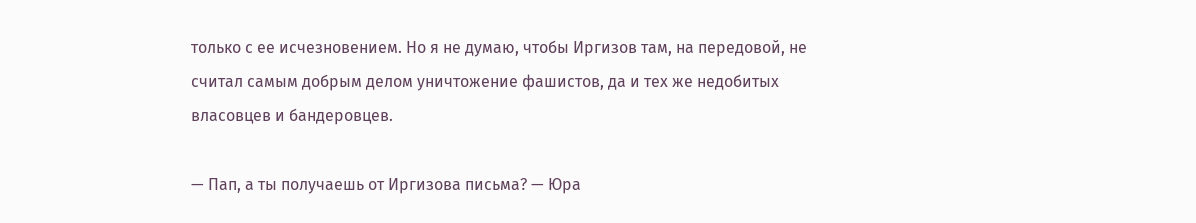только с ее исчезновением. Но я не думаю, чтобы Иргизов там, на передовой, не считал самым добрым делом уничтожение фашистов, да и тех же недобитых власовцев и бандеровцев.

— Пап, а ты получаешь от Иргизова письма? — Юра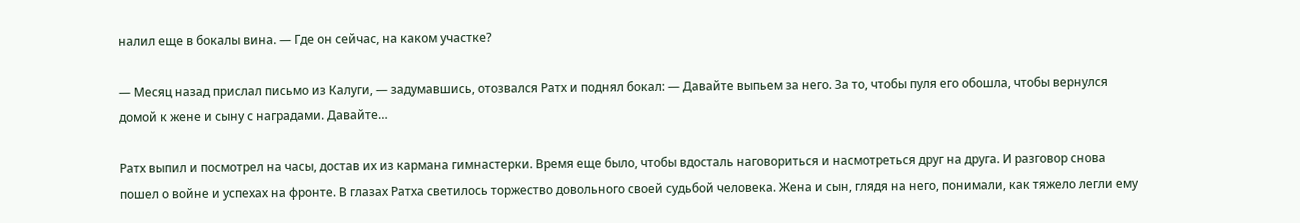налил еще в бокалы вина. — Где он сейчас, на каком участке?

— Месяц назад прислал письмо из Калуги, — задумавшись, отозвался Ратх и поднял бокал: — Давайте выпьем за него. За то, чтобы пуля его обошла, чтобы вернулся домой к жене и сыну с наградами. Давайте…

Ратх выпил и посмотрел на часы, достав их из кармана гимнастерки. Время еще было, чтобы вдосталь наговориться и насмотреться друг на друга. И разговор снова пошел о войне и успехах на фронте. В глазах Ратха светилось торжество довольного своей судьбой человека. Жена и сын, глядя на него, понимали, как тяжело легли ему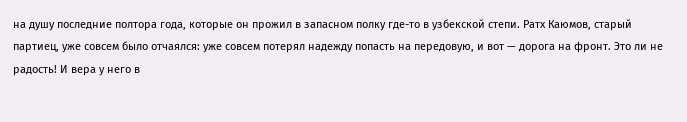на душу последние полтора года, которые он прожил в запасном полку где-то в узбекской степи. Ратх Каюмов, старый партиец, уже совсем было отчаялся: уже совсем потерял надежду попасть на передовую, и вот — дорога на фронт. Это ли не радость! И вера у него в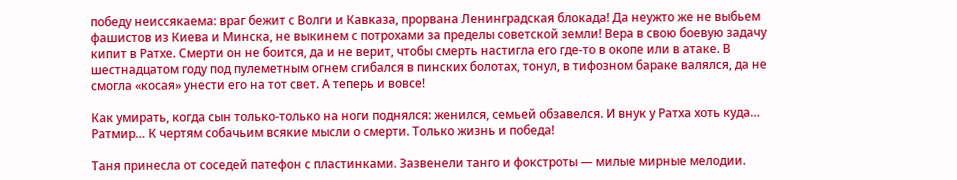победу неиссякаема: враг бежит с Волги и Кавказа, прорвана Ленинградская блокада! Да неужто же не выбьем фашистов из Киева и Минска, не выкинем с потрохами за пределы советской земли! Вера в свою боевую задачу кипит в Ратхе. Смерти он не боится, да и не верит, чтобы смерть настигла его где-то в окопе или в атаке. В шестнадцатом году под пулеметным огнем сгибался в пинских болотах, тонул, в тифозном бараке валялся, да не смогла «косая» унести его на тот свет. А теперь и вовсе!

Как умирать, когда сын только-только на ноги поднялся: женился, семьей обзавелся. И внук у Ратха хоть куда… Ратмир… К чертям собачьим всякие мысли о смерти. Только жизнь и победа!

Таня принесла от соседей патефон с пластинками. Зазвенели танго и фокстроты — милые мирные мелодии.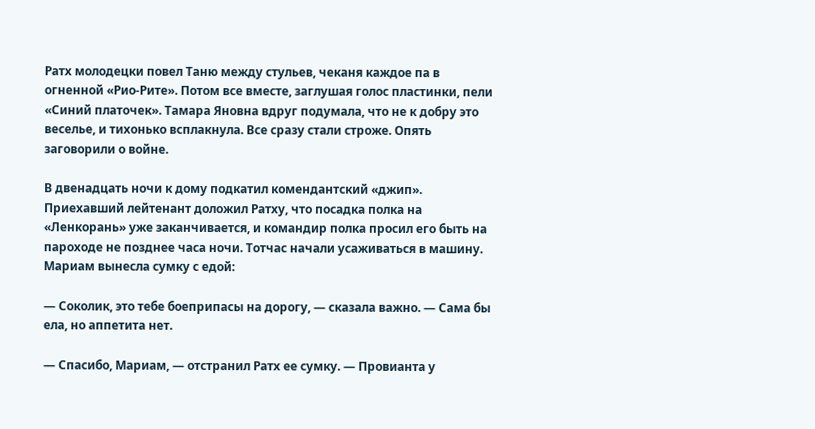Ратх молодецки повел Таню между стульев, чеканя каждое па в огненной «Рио-Рите». Потом все вместе, заглушая голос пластинки, пели «Синий платочек». Тамара Яновна вдруг подумала, что не к добру это веселье, и тихонько всплакнула. Все сразу стали строже. Опять заговорили о войне.

В двенадцать ночи к дому подкатил комендантский «джип». Приехавший лейтенант доложил Ратху, что посадка полка на «Ленкорань» уже заканчивается, и командир полка просил его быть на пароходе не позднее часа ночи. Тотчас начали усаживаться в машину. Мариам вынесла сумку с едой:

— Соколик, это тебе боеприпасы на дорогу, — сказала важно. — Сама бы ела, но аппетита нет.

— Спасибо, Мариам, — отстранил Ратх ее сумку. — Провианта у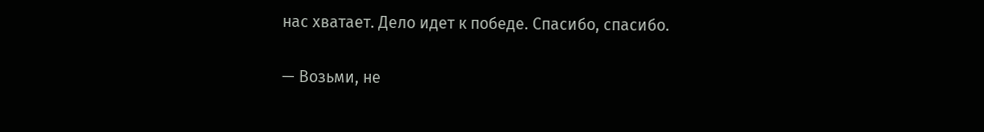нас хватает. Дело идет к победе. Спасибо, спасибо.

— Возьми, не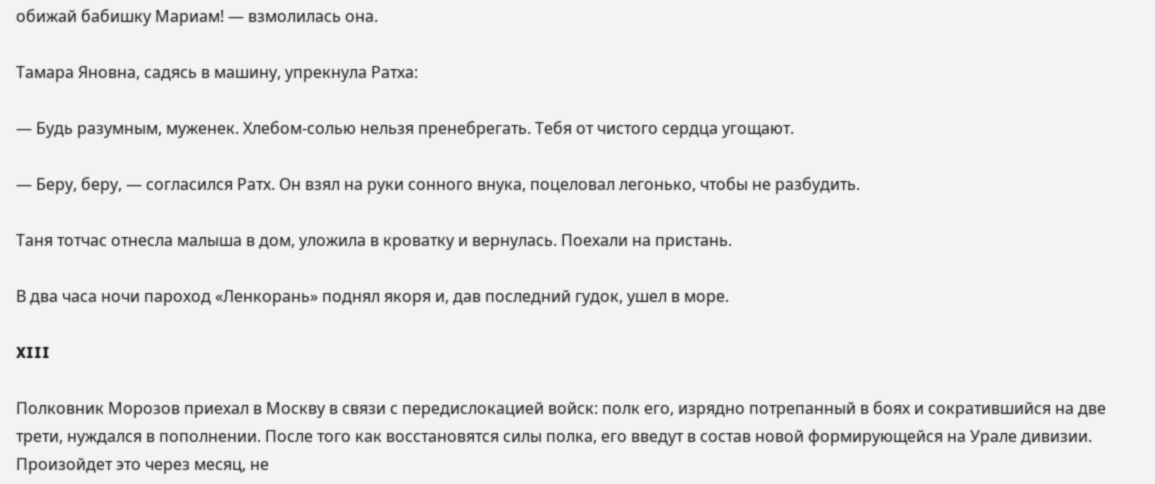обижай бабишку Мариам! — взмолилась она.

Тамара Яновна, садясь в машину, упрекнула Ратха:

— Будь разумным, муженек. Хлебом-солью нельзя пренебрегать. Тебя от чистого сердца угощают.

— Беру, беру, — согласился Ратх. Он взял на руки сонного внука, поцеловал легонько, чтобы не разбудить.

Таня тотчас отнесла малыша в дом, уложила в кроватку и вернулась. Поехали на пристань.

В два часа ночи пароход «Ленкорань» поднял якоря и, дав последний гудок, ушел в море.

XIII

Полковник Морозов приехал в Москву в связи с передислокацией войск: полк его, изрядно потрепанный в боях и сократившийся на две трети, нуждался в пополнении. После того как восстановятся силы полка, его введут в состав новой формирующейся на Урале дивизии. Произойдет это через месяц, не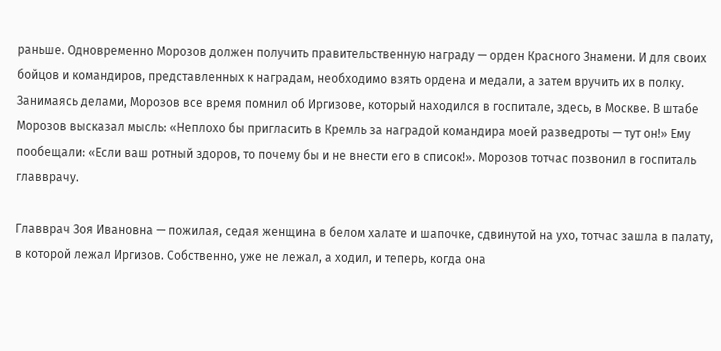раньше. Одновременно Морозов должен получить правительственную награду — орден Красного Знамени. И для своих бойцов и командиров, представленных к наградам, необходимо взять ордена и медали, а затем вручить их в полку. Занимаясь делами, Морозов все время помнил об Иргизове, который находился в госпитале, здесь, в Москве. В штабе Морозов высказал мысль: «Неплохо бы пригласить в Кремль за наградой командира моей разведроты — тут он!» Ему пообещали: «Если ваш ротный здоров, то почему бы и не внести его в список!». Морозов тотчас позвонил в госпиталь главврачу.

Главврач Зоя Ивановна — пожилая, седая женщина в белом халате и шапочке, сдвинутой на ухо, тотчас зашла в палату, в которой лежал Иргизов. Собственно, уже не лежал, а ходил, и теперь, когда она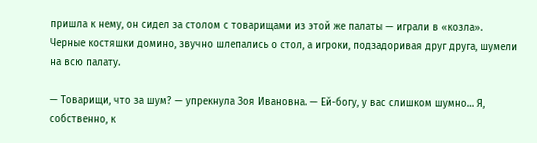пришла к нему, он сидел за столом с товарищами из этой же палаты — играли в «козла». Черные костяшки домино, звучно шлепались о стол, а игроки, подзадоривая друг друга, шумели на всю палату.

— Товарищи, что за шум? — упрекнула Зоя Ивановна. — Ей-богу, у вас слишком шумно… Я, собственно, к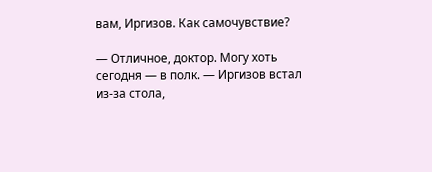вам, Иргизов. Как самочувствие?

— Отличное, доктор. Могу хоть сегодня — в полк. — Иргизов встал из-за стола,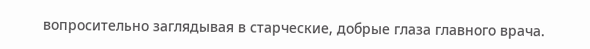вопросительно заглядывая в старческие, добрые глаза главного врача.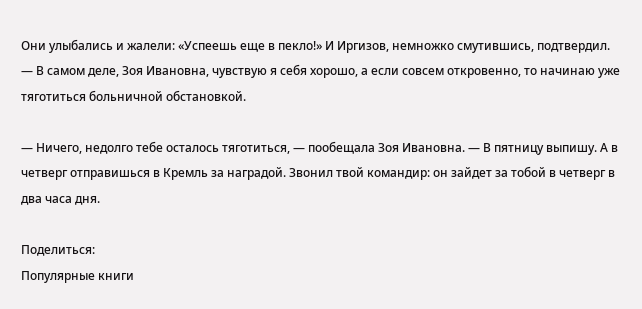Они улыбались и жалели: «Успеешь еще в пекло!» И Иргизов, немножко смутившись, подтвердил. — В самом деле, Зоя Ивановна, чувствую я себя хорошо, а если совсем откровенно, то начинаю уже тяготиться больничной обстановкой.

— Ничего, недолго тебе осталось тяготиться, — пообещала Зоя Ивановна. — В пятницу выпишу. А в четверг отправишься в Кремль за наградой. Звонил твой командир: он зайдет за тобой в четверг в два часа дня.

Поделиться:
Популярные книги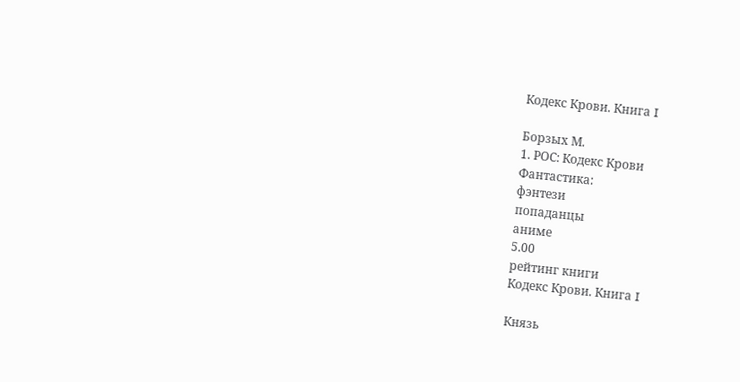Кодекс Крови. Книга I

Борзых М.
1. РОС: Кодекс Крови
Фантастика:
фэнтези
попаданцы
аниме
5.00
рейтинг книги
Кодекс Крови. Книга I

Князь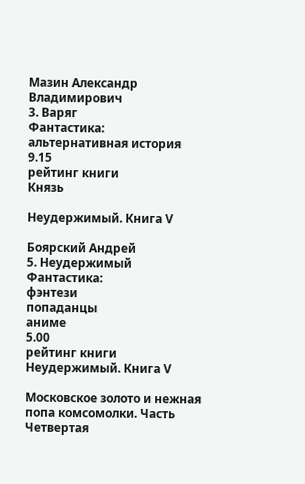Мазин Александр Владимирович
3. Варяг
Фантастика:
альтернативная история
9.15
рейтинг книги
Князь

Неудержимый. Книга V

Боярский Андрей
5. Неудержимый
Фантастика:
фэнтези
попаданцы
аниме
5.00
рейтинг книги
Неудержимый. Книга V

Московское золото и нежная попа комсомолки. Часть Четвертая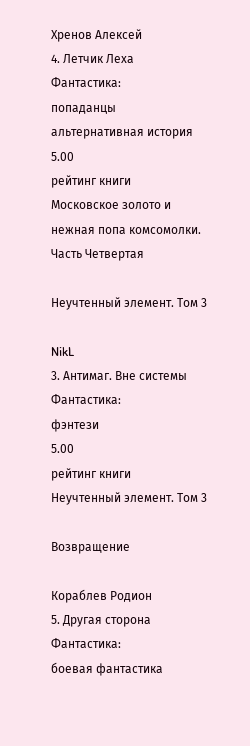Хренов Алексей
4. Летчик Леха
Фантастика:
попаданцы
альтернативная история
5.00
рейтинг книги
Московское золото и нежная попа комсомолки. Часть Четвертая

Неучтенный элемент. Том 3

NikL
3. Антимаг. Вне системы
Фантастика:
фэнтези
5.00
рейтинг книги
Неучтенный элемент. Том 3

Возвращение

Кораблев Родион
5. Другая сторона
Фантастика:
боевая фантастика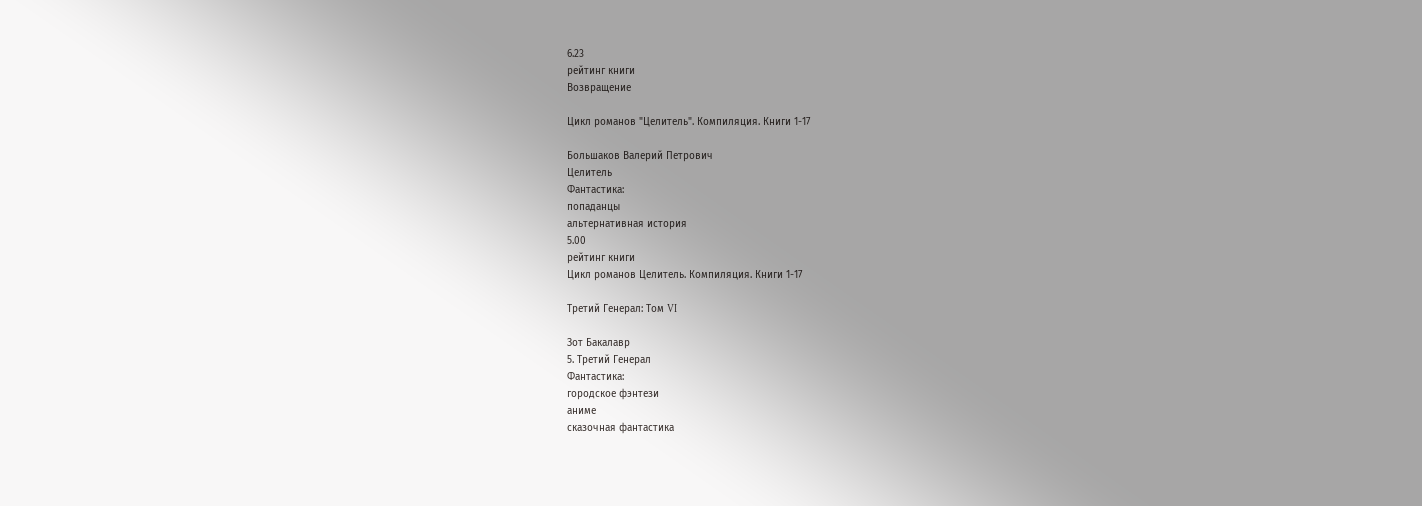6.23
рейтинг книги
Возвращение

Цикл романов "Целитель". Компиляция. Книги 1-17

Большаков Валерий Петрович
Целитель
Фантастика:
попаданцы
альтернативная история
5.00
рейтинг книги
Цикл романов Целитель. Компиляция. Книги 1-17

Третий Генерал: Том VI

Зот Бакалавр
5. Третий Генерал
Фантастика:
городское фэнтези
аниме
сказочная фантастика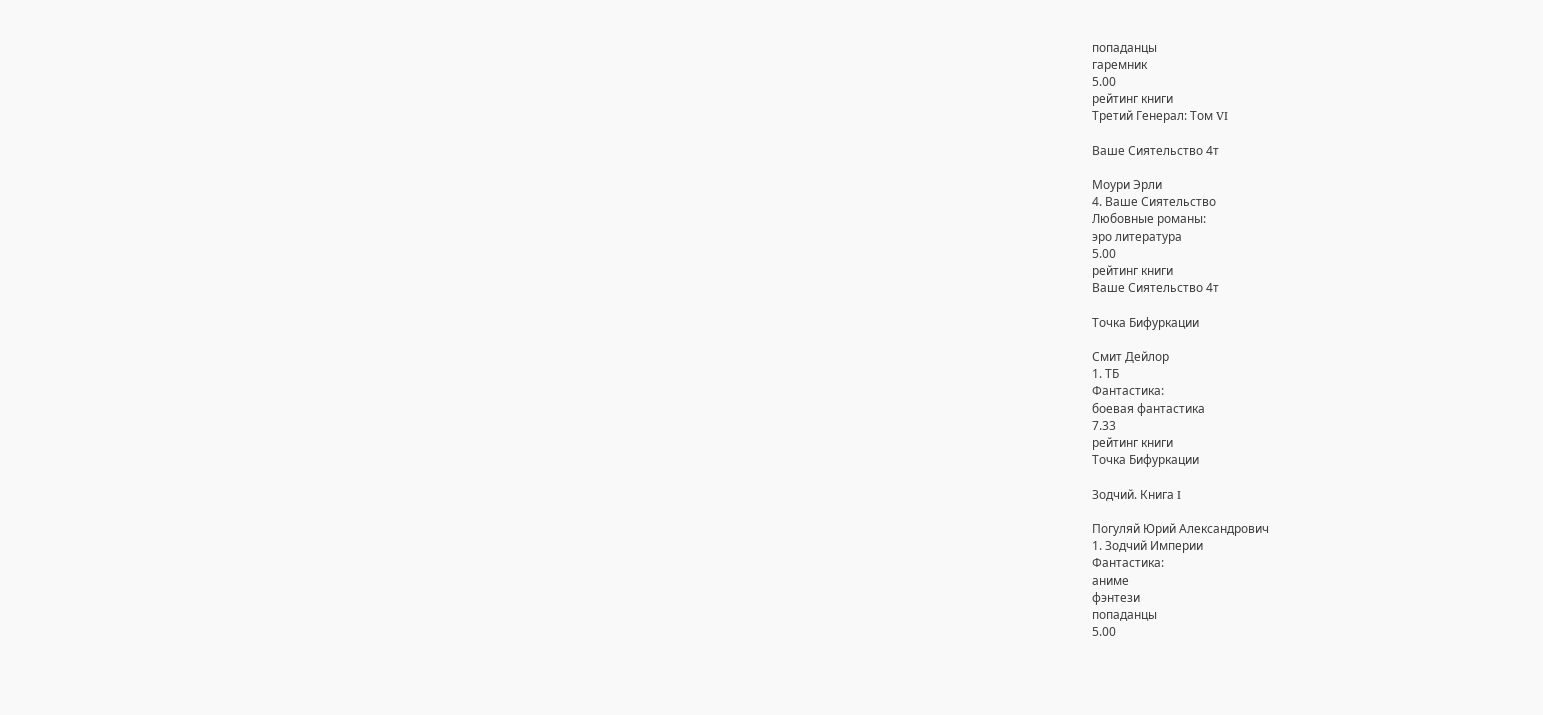попаданцы
гаремник
5.00
рейтинг книги
Третий Генерал: Том VI

Ваше Сиятельство 4т

Моури Эрли
4. Ваше Сиятельство
Любовные романы:
эро литература
5.00
рейтинг книги
Ваше Сиятельство 4т

Точка Бифуркации

Смит Дейлор
1. ТБ
Фантастика:
боевая фантастика
7.33
рейтинг книги
Точка Бифуркации

Зодчий. Книга I

Погуляй Юрий Александрович
1. Зодчий Империи
Фантастика:
аниме
фэнтези
попаданцы
5.00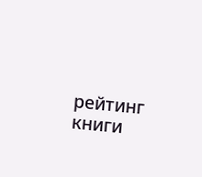рейтинг книги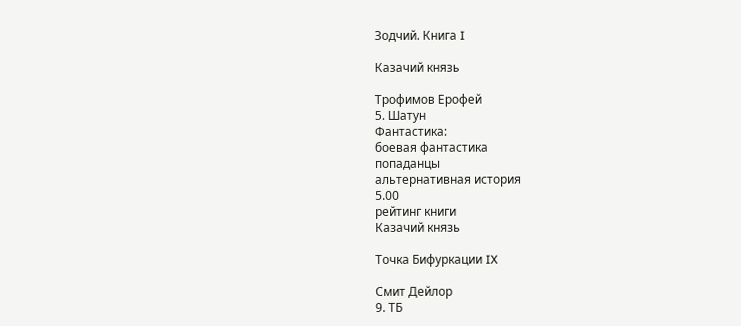Зодчий. Книга I

Казачий князь

Трофимов Ерофей
5. Шатун
Фантастика:
боевая фантастика
попаданцы
альтернативная история
5.00
рейтинг книги
Казачий князь

Точка Бифуркации IX

Смит Дейлор
9. ТБ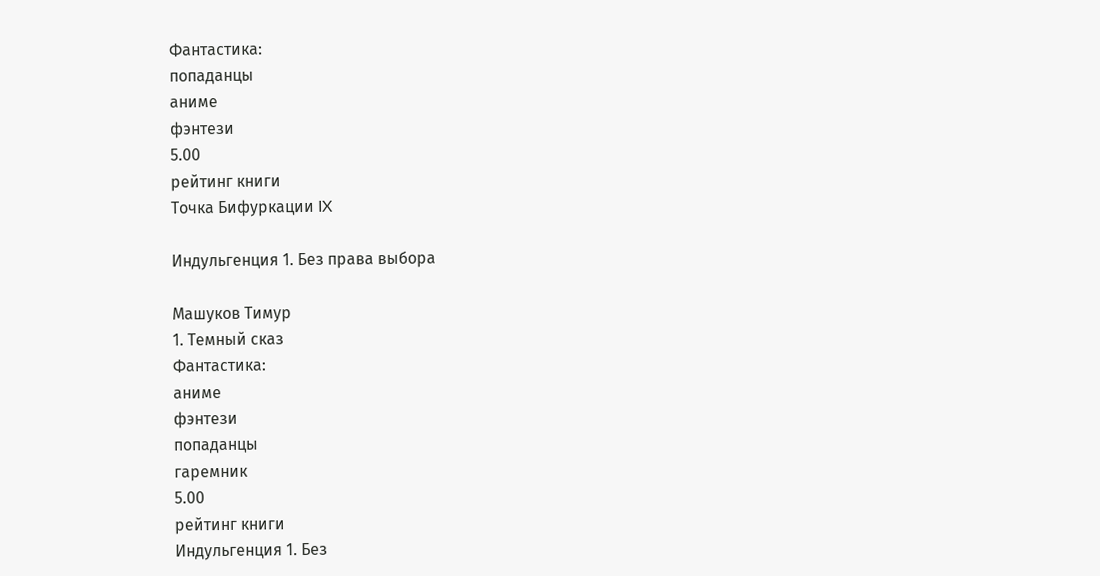Фантастика:
попаданцы
аниме
фэнтези
5.00
рейтинг книги
Точка Бифуркации IX

Индульгенция 1. Без права выбора

Машуков Тимур
1. Темный сказ
Фантастика:
аниме
фэнтези
попаданцы
гаремник
5.00
рейтинг книги
Индульгенция 1. Без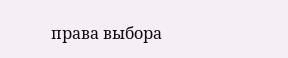права выбора